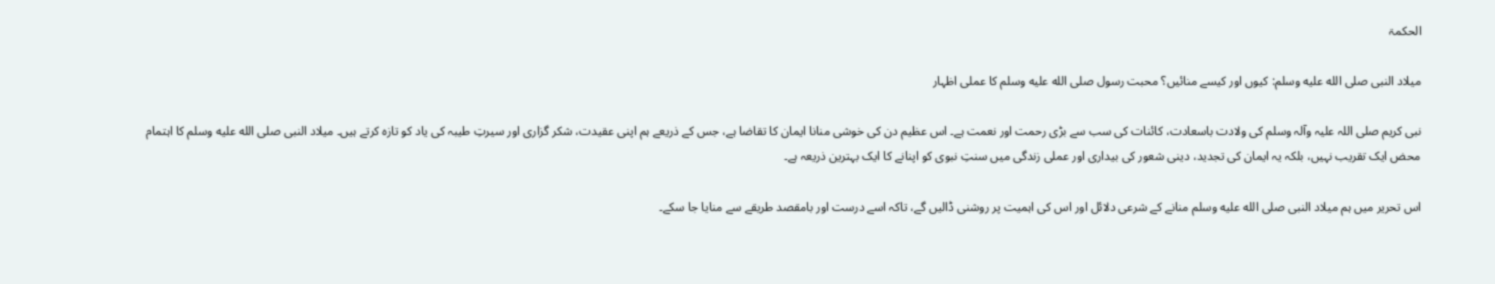الحکمۃ

میلاد النبی صلى الله عليه وسلم: کیوں اور کیسے منائیں؟ محبت رسول صلى الله عليه وسلم کا عملی اظہار

نبی کریم صلی اللہ علیہ وآلہ وسلم کی ولادت باسعادت، کائنات کی سب سے بڑی رحمت اور نعمت ہے۔ اس عظیم دن کی خوشی منانا ایمان کا تقاضا ہے، جس کے ذریعے ہم اپنی عقیدت، شکر گزاری اور سیرتِ طیبہ کی یاد کو تازہ کرتے ہیں۔ میلاد النبی صلى الله عليه وسلم کا اہتمام محض ایک تقریب نہیں، بلکہ یہ ایمان کی تجدید، دینی شعور کی بیداری اور عملی زندگی میں سنتِ نبوی کو اپنانے کا ایک بہترین ذریعہ ہے۔

اس تحریر میں ہم میلاد النبی صلى الله عليه وسلم منانے کے شرعی دلائل اور اس کی اہمیت پر روشنی ڈالیں گے، تاکہ اسے درست اور بامقصد طریقے سے منایا جا سکے۔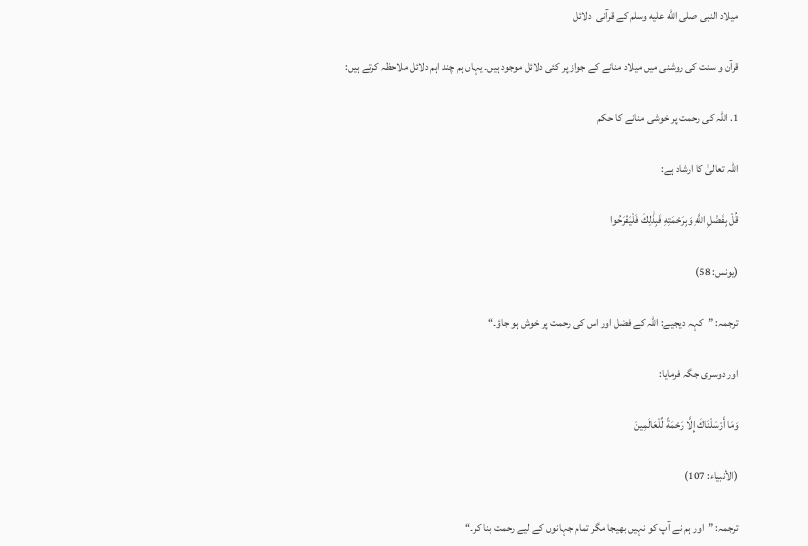میلاد النبی صلى الله عليه وسلم کے قرآنی  دلائل

قرآن و سنت کی روشنی میں میلاد منانے کے جواز پر کئی دلائل موجود ہیں۔ یہاں ہم چند اہم دلائل ملاحظہ کرتے ہیں:

1. اللہ کی رحمت پر خوشی منانے کا حکم

اللہ تعالیٰ کا ارشاد ہے:

قُلْ بِفَضْلِ اللَّهِ وَبِرَحْمَتِهِ فَبِذَٰلِكَ فَلْيَفْرَحُوا

(یونس: 58)

ترجمہ: ”کہہ دیجیے: اللہ کے فضل اور اس کی رحمت پر خوش ہو جاؤ۔“

اور دوسری جگہ فرمایا:

وَمَا أَرْسَلْنَاكَ إِلَّا رَحْمَةً لِّلْعَالَمِينَ

(الأنبیاء: 107)

ترجمہ: ”اور ہم نے آپ کو نہیں بھیجا مگر تمام جہانوں کے لیے رحمت بنا کر۔“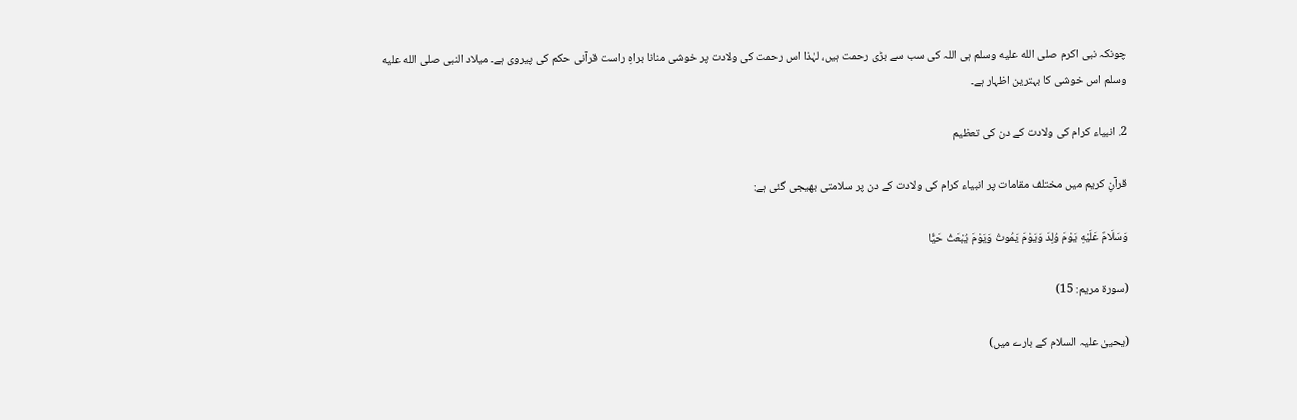چونکہ نبی اکرم صلى الله عليه وسلم ہی اللہ کی سب سے بڑی رحمت ہیں، لہٰذا اس رحمت کی ولادت پر خوشی منانا براہِ راست قرآنی حکم کی پیروی ہے۔ میلاد النبی صلى الله عليه وسلم اس خوشی کا بہترین اظہار ہے۔

2. انبیاء کرام کی ولادت کے دن کی تعظیم

قرآنِ کریم میں مختلف مقامات پر انبیاء کرام کی ولادت کے دن پر سلامتی بھیجی گئی ہے:

وَسَلَامٌ عَلَيْهِ يَوْمَ وُلِدَ وَيَوْمَ يَمُوتُ وَيَوْمَ يُبْعَثُ حَيًّا

(سورۃ مریم: 15)

(یحییٰ علیہ السلام کے بارے میں)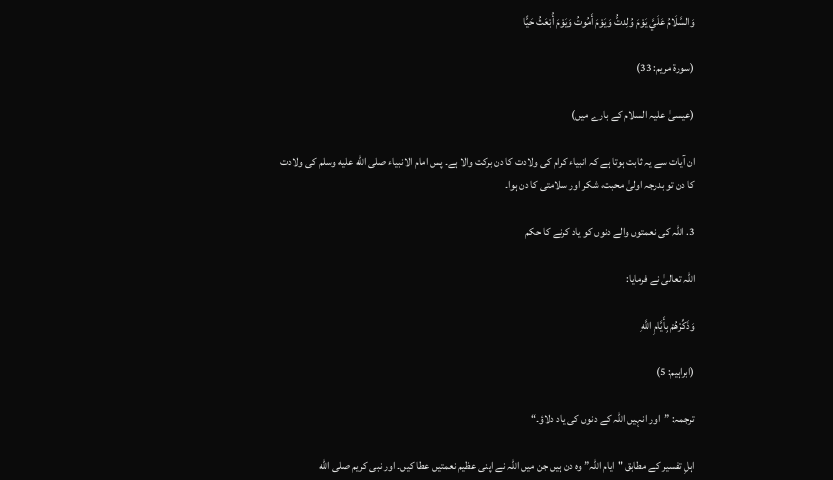وَالسَّلَامُ عَلَيَّ يَوْمَ وُلِدتُّ وَيَوْمَ أَمُوتُ وَيَوْمَ أُبْعَثُ حَيًّا

(سورۃ مریم: 33)

(عیسیٰ علیہ السلام کے بارے میں)

ان آیات سے یہ ثابت ہوتا ہے کہ انبیاء کرام کی ولادت کا دن برکت والا ہے۔ پس امام الانبیاء صلى الله عليه وسلم کی ولادت کا دن تو بدرجہ اولیٰ محبت، شکر اور سلامتی کا دن ہوا۔

3. اللہ کی نعمتوں والے دنوں کو یاد کرنے کا حکم

اللہ تعالیٰ نے فرمایا:

وَذَكِّرْهُمْ بِأَيَّامِ اللَّهِ

(ابراہیم: 5)

ترجمہ: ”اور انہیں اللہ کے دنوں کی یاد دلاؤ۔“

اہلِ تفسیر کے مطابق "ایام اللہ” وہ دن ہیں جن میں اللہ نے اپنی عظیم نعمتیں عطا کیں۔ اور نبی کریم صلى الله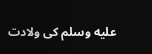عليه وسلم کی ولادت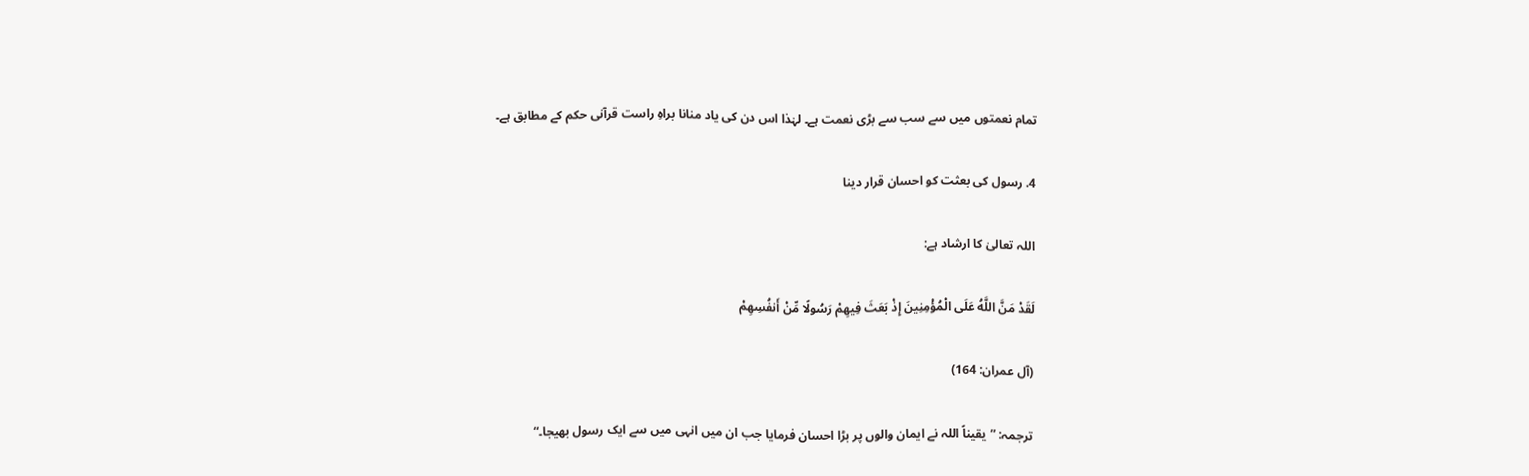تمام نعمتوں میں سے سب سے بڑی نعمت ہے۔ لہٰذا اس دن کی یاد منانا براہِ راست قرآنی حکم کے مطابق ہے۔

4. رسول کی بعثت کو احسان قرار دینا

اللہ تعالیٰ کا ارشاد ہے:

لَقَدْ مَنَّ اللَّهُ عَلَى الْمُؤْمِنِينَ إِذْ بَعَثَ فِيهِمْ رَسُولًا مِّنْ أَنفُسِهِمْ

(آل عمران: 164)

ترجمہ: ”یقیناً اللہ نے ایمان والوں پر بڑا احسان فرمایا جب ان میں انہی میں سے ایک رسول بھیجا۔“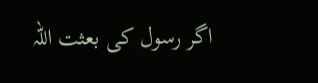اگر رسول کی بعثت اللہ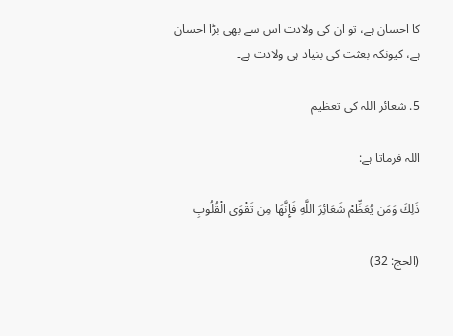کا احسان ہے، تو ان کی ولادت اس سے بھی بڑا احسان ہے، کیونکہ بعثت کی بنیاد ہی ولادت ہے۔

5. شعائر اللہ کی تعظیم

اللہ فرماتا ہے:

ذَلِكَ وَمَن يُعَظِّمْ شَعَائِرَ اللَّهِ فَإِنَّهَا مِن تَقْوَى الْقُلُوبِ

(الحج: 32)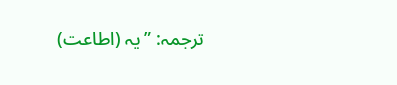ترجمہ: ”یہ (اطاعت)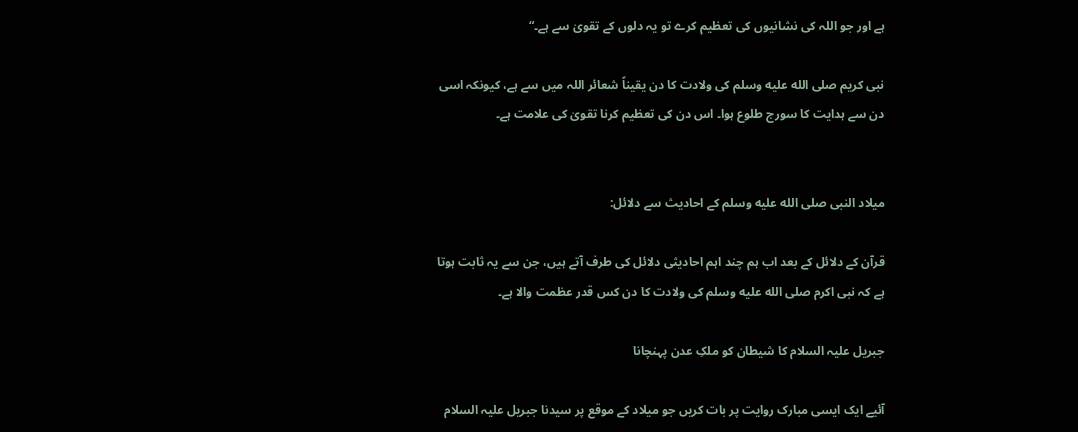ہے اور جو اللہ کی نشانیوں کی تعظیم کرے تو یہ دلوں کے تقویٰ سے ہے۔“

نبی کریم صلى الله عليه وسلم کی ولادت کا دن یقیناً شعائر اللہ میں سے ہے، کیونکہ اسی دن سے ہدایت کا سورج طلوع ہوا۔ اس دن کی تعظیم کرنا تقویٰ کی علامت ہے۔


میلاد النبی صلى الله عليه وسلم کے احادیث سے دلائل:

قرآن کے دلائل کے بعد اب ہم چند اہم احادیثی دلائل کی طرف آتے ہیں، جن سے یہ ثابت ہوتا ہے کہ نبی اکرم صلى الله عليه وسلم کی ولادت کا دن کس قدر عظمت والا ہے۔

جبریل علیہ السلام کا شیطان کو ملکِ عدن پہنچانا

آئیے ایک ایسی مبارک روایت پر بات کریں جو میلاد کے موقع پر سیدنا جبریل علیہ السلام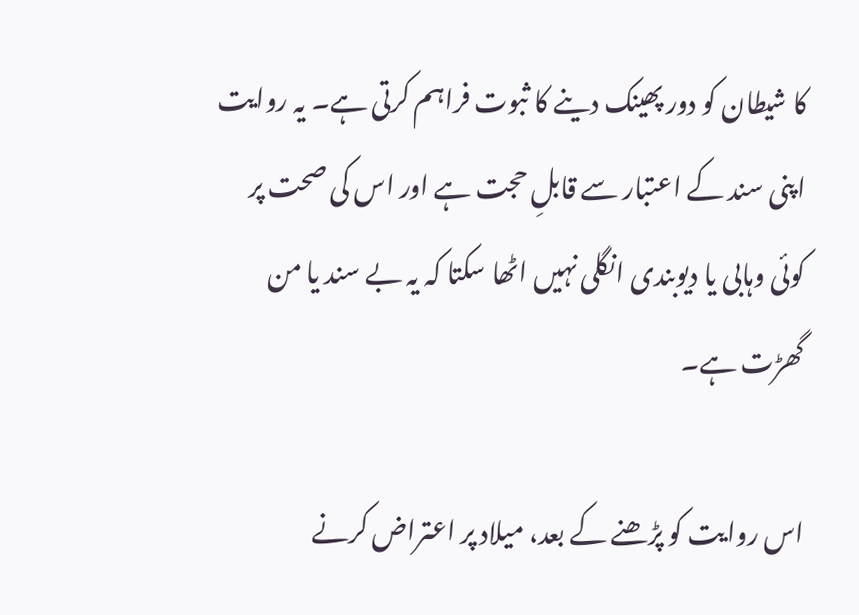کا شیطان کو دور پھینک دینے کا ثبوت فراہم کرتی ہے۔ یہ روایت اپنی سند کے اعتبار سے قابلِ حجت ہے اور اس کی صحت پر کوئی وہابی یا دیوبندی انگلی نہیں اٹھا سکتا کہ یہ بے سند یا من گھڑت ہے۔

اس روایت کو پڑھنے کے بعد، میلاد پر اعتراض کرنے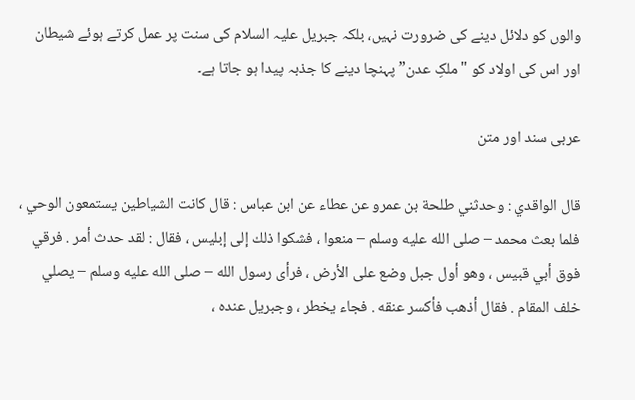والوں کو دلائل دینے کی ضرورت نہیں، بلکہ جبریل علیہ السلام کی سنت پر عمل کرتے ہوئے شیطان اور اس کی اولاد کو "ملکِ عدن” پہنچا دینے کا جذبہ پیدا ہو جاتا ہے۔

عربی سند اور متن

قال الواقدي : وحدثني طلحة بن عمرو عن عطاء عن ابن عباس : قال كانت الشياطين يستمعون الوحي ، فلما بعث محمد – صلى الله عليه وسلم – منعوا ، فشكوا ذلك إلى إبليس ، فقال : لقد حدث أمر . فرقي فوق أبي قبيس ، وهو أول جبل وضع على الأرض ، فرأى رسول الله – صلى الله عليه وسلم – يصلي خلف المقام . فقال أذهب فأكسر عنقه . فجاء يخطر ، وجبريل عنده ،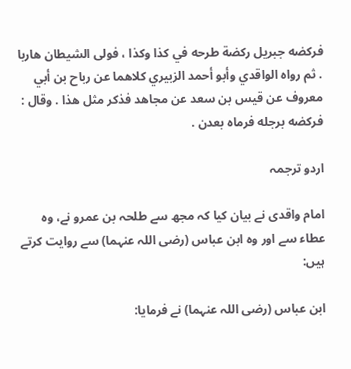فركضه جبريل ركضة طرحه في كذا وكذا ، فولى الشيطان هاربا . ثم رواه الواقدي وأبو أحمد الزبيري كلاهما عن رباح بن أبي معروف عن قيس بن سعد عن مجاهد فذكر مثل هذا . وقال : فركضه برجله فرماه بعدن .

اردو ترجمہ

امام واقدی نے بیان کیا کہ مجھ سے طلحہ بن عمرو نے، وہ عطاء سے اور وہ ابن عباس (رضی اللہ عنہما) سے روایت کرتے ہیں:

ابن عباس (رضی اللہ عنہما) نے فرمایا: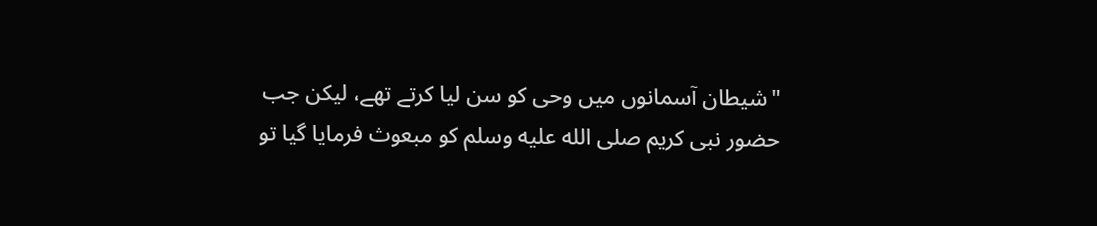"شیطان آسمانوں میں وحی کو سن لیا کرتے تھے، لیکن جب حضور نبی کریم صلى الله عليه وسلم کو مبعوث فرمایا گیا تو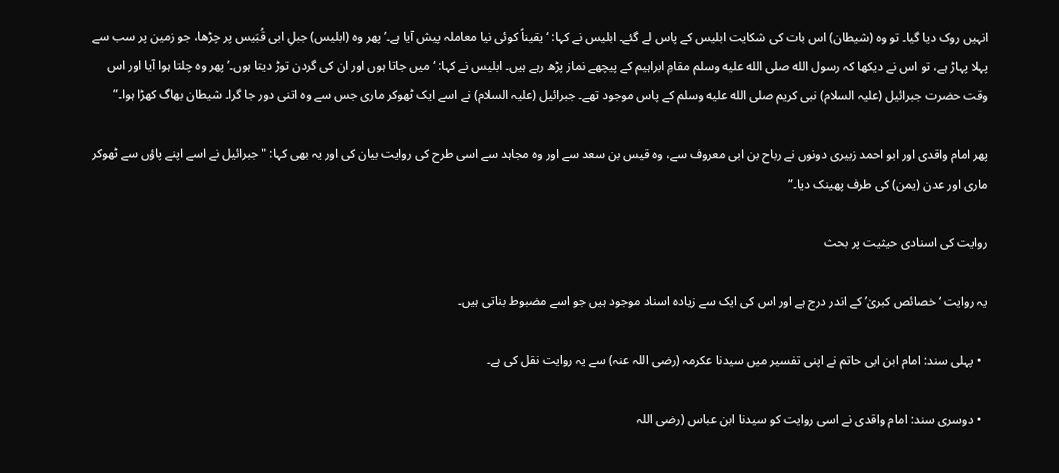انہیں روک دیا گیا۔ تو وہ (شیطان) اس بات کی شکایت ابلیس کے پاس لے گئے۔ ابلیس نے کہا: ‘یقیناً کوئی نیا معاملہ پیش آیا ہے۔’ پھر وہ (ابلیس) جبلِ ابی قُبَیس پر چڑھا، جو زمین پر سب سے پہلا پہاڑ ہے، تو اس نے دیکھا کہ رسول الله صلى الله عليه وسلم مقامِ ابراہیم کے پیچھے نماز پڑھ رہے ہیں۔ ابلیس نے کہا: ‘میں جاتا ہوں اور ان کی گردن توڑ دیتا ہوں۔’ پھر وہ چلتا ہوا آیا اور اس وقت حضرت جبرائیل (علیہ السلام) نبی کریم صلى الله عليه وسلم کے پاس موجود تھے۔ جبرائیل (علیہ السلام) نے اسے ایک ٹھوکر ماری جس سے وہ اتنی دور جا گرا۔ شیطان بھاگ کھڑا ہوا۔”

پھر امام واقدی اور ابو احمد زبیری دونوں نے رباح بن ابی معروف سے، وہ قیس بن سعد سے اور وہ مجاہد سے اسی طرح کی روایت بیان کی اور یہ بھی کہا: "جبرائیل نے اسے اپنے پاؤں سے ٹھوکر ماری اور عدن (یمن) کی طرف پھینک دیا۔”

روایت کی اسنادی حیثیت پر بحث

یہ روایت ‘خصائص کبریٰ’ کے اندر درج ہے اور اس کی ایک سے زیادہ اسناد موجود ہیں جو اسے مضبوط بناتی ہیں۔

  • پہلی سند: امام ابن ابی حاتم نے اپنی تفسیر میں سیدنا عکرمہ (رضی اللہ عنہ) سے یہ روایت نقل کی ہے۔

  • دوسری سند: امام واقدی نے اسی روایت کو سیدنا ابن عباس (رضی اللہ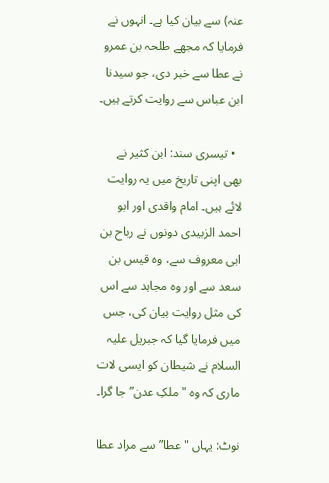عنہ) سے بیان کیا ہے۔ انہوں نے فرمایا کہ مجھے طلحہ بن عمرو نے عطا سے خبر دی، جو سیدنا ابن عباس سے روایت کرتے ہیں۔

  • تیسری سند: ابن کثیر نے بھی اپنی تاریخ میں یہ روایت لائے ہیں۔ امام واقدی اور ابو احمد الزبیدی دونوں نے رباح بن ابی معروف سے، وہ قیس بن سعد سے اور وہ مجاہد سے اس کی مثل روایت بیان کی، جس میں فرمایا گیا کہ جبریل علیہ السلام نے شیطان کو ایسی لات ماری کہ وہ "ملکِ عدن” جا گرا۔

نوٹ: یہاں "عطا” سے مراد عطا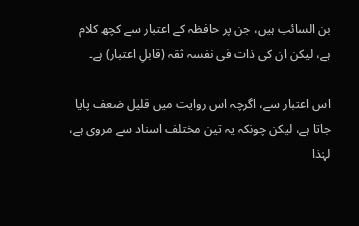بن السائب ہیں، جن پر حافظہ کے اعتبار سے کچھ کلام ہے، لیکن ان کی ذات فی نفسہ ثقہ (قابلِ اعتبار) ہے۔

اس اعتبار سے، اگرچہ اس روایت میں قلیل ضعف پایا جاتا ہے، لیکن چونکہ یہ تین مختلف اسناد سے مروی ہے، لہٰذا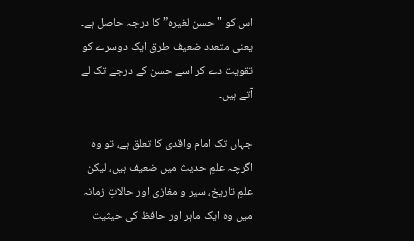اس کو "حسن لغیرہ” کا درجہ حاصل ہے۔ یعنی متعدد ضعیف طرق ایک دوسرے کو تقویت دے کر اسے حسن کے درجے تک لے آتے ہیں۔

جہاں تک امام واقدی کا تعلق ہے، تو وہ اگرچہ علمِ حدیث میں ضعیف ہیں، لیکن علمِ تاریخ، سیر و مغازی اور حالاتِ زمانہ میں وہ ایک ماہر اور حافظ کی حیثیت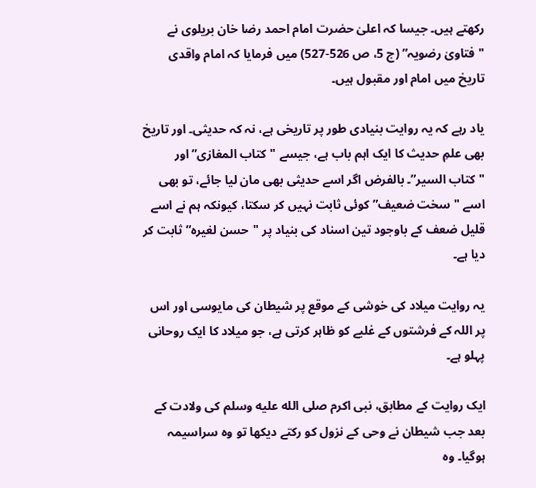رکھتے ہیں۔ جیسا کہ اعلیٰ حضرت امام احمد رضا خان بریلوی نے "فتاویٰ رضویہ” (ج 5، ص 526-527) میں فرمایا کہ امام واقدی تاریخ میں امام اور مقبول ہیں۔

یاد رہے کہ یہ روایت بنیادی طور پر تاریخی ہے، نہ کہ حدیثی۔ اور تاریخ بھی علمِ حدیث کا ایک اہم باب ہے، جیسے "کتاب المغازی” اور "کتاب السیر”۔ بالفرض اگر اسے حدیثی بھی مان لیا جائے، تو بھی اسے "سخت ضعیف” کوئی ثابت نہیں کر سکتا، کیونکہ ہم نے اسے قلیل ضعف کے باوجود تین اسناد کی بنیاد پر "حسن لغیرہ” ثابت کر دیا ہے۔

یہ روایت میلاد کی خوشی کے موقع پر شیطان کی مایوسی اور اس پر اللہ کے فرشتوں کے غلبے کو ظاہر کرتی ہے، جو میلاد کا ایک روحانی پہلو ہے۔

ایک روایت کے مطابق، نبی اکرم صلى الله عليه وسلم کی ولادت کے بعد جب شیطان نے وحی کے نزول کو رکتے دیکھا تو وہ سراسیمہ ہوگیا۔ وہ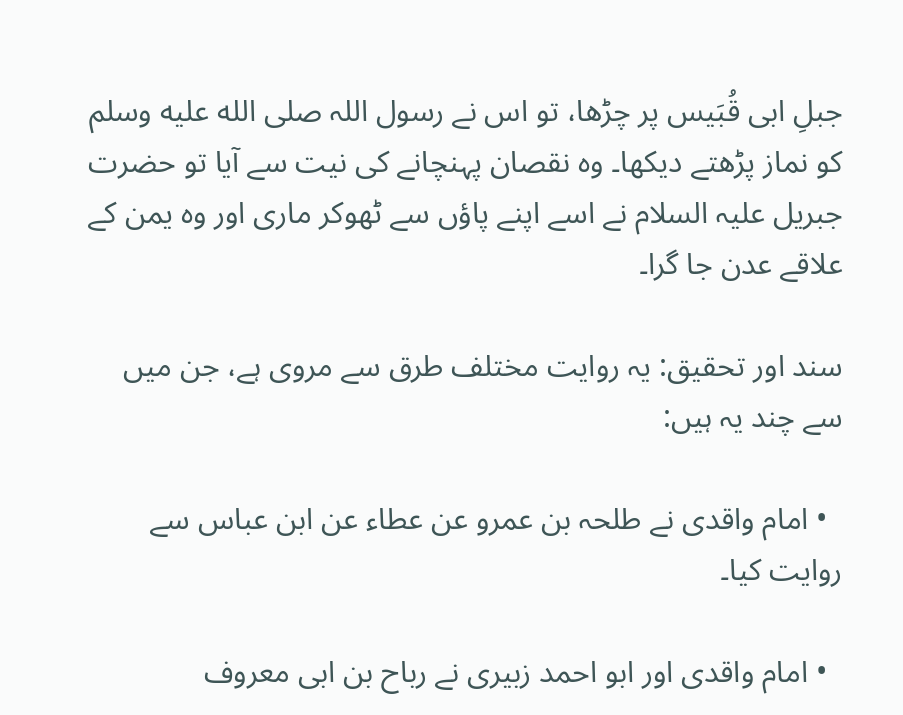جبلِ ابی قُبَیس پر چڑھا، تو اس نے رسول اللہ صلى الله عليه وسلم کو نماز پڑھتے دیکھا۔ وہ نقصان پہنچانے کی نیت سے آیا تو حضرت جبریل علیہ السلام نے اسے اپنے پاؤں سے ٹھوکر ماری اور وہ یمن کے علاقے عدن جا گرا۔

سند اور تحقیق: یہ روایت مختلف طرق سے مروی ہے، جن میں سے چند یہ ہیں:

  • امام واقدی نے طلحہ بن عمرو عن عطاء عن ابن عباس سے روایت کیا۔

  • امام واقدی اور ابو احمد زبیری نے رباح بن ابی معروف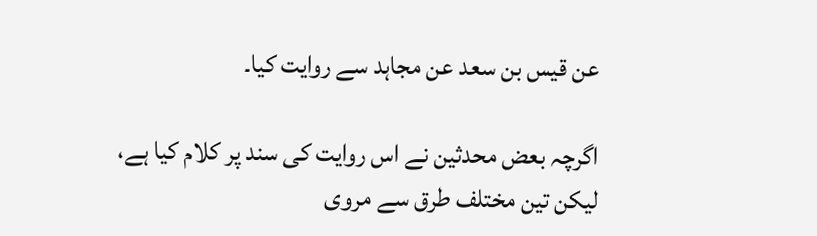عن قیس بن سعد عن مجاہد سے روایت کیا۔

اگرچہ بعض محدثین نے اس روایت کی سند پر کلام کیا ہے، لیکن تین مختلف طرق سے مروی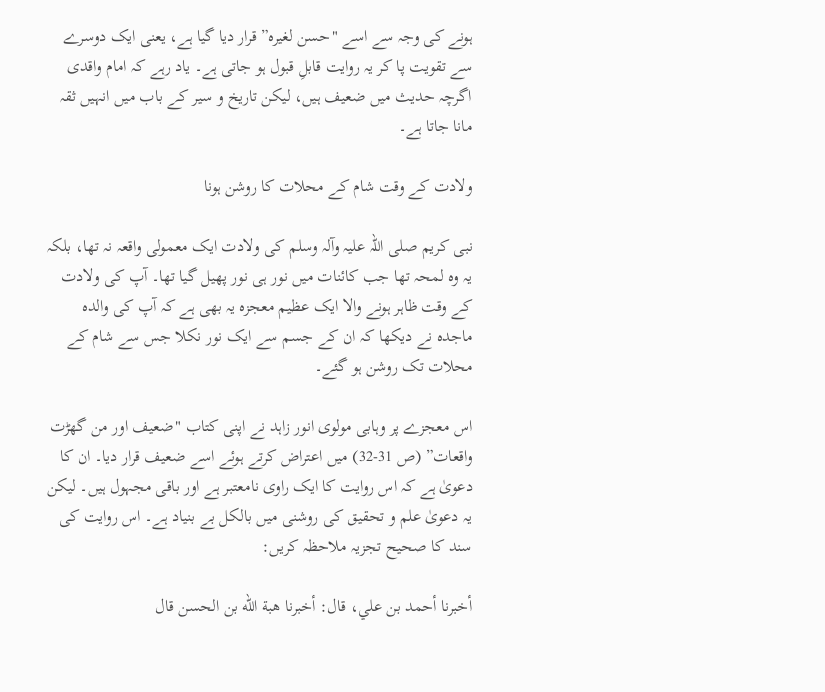ہونے کی وجہ سے اسے "حسن لغیرہ” قرار دیا گیا ہے، یعنی ایک دوسرے سے تقویت پا کر یہ روایت قابلِ قبول ہو جاتی ہے۔ یاد رہے کہ امام واقدی اگرچہ حدیث میں ضعیف ہیں، لیکن تاریخ و سیر کے باب میں انہیں ثقہ مانا جاتا ہے۔

ولادت کے وقت شام کے محلات کا روشن ہونا

نبی کریم صلی اللہ علیہ وآلہ وسلم کی ولادت ایک معمولی واقعہ نہ تھا، بلکہ یہ وہ لمحہ تھا جب کائنات میں نور ہی نور پھیل گیا تھا۔ آپ کی ولادت کے وقت ظاہر ہونے والا ایک عظیم معجزہ یہ بھی ہے کہ آپ کی والدہ ماجدہ نے دیکھا کہ ان کے جسم سے ایک نور نکلا جس سے شام کے محلات تک روشن ہو گئے۔

اس معجزے پر وہابی مولوی انور زاہد نے اپنی کتاب "ضعیف اور من گھڑت واقعات” (ص 31-32) میں اعتراض کرتے ہوئے اسے ضعیف قرار دیا۔ ان کا دعویٰ ہے کہ اس روایت کا ایک راوی نامعتبر ہے اور باقی مجہول ہیں۔ لیکن یہ دعویٰ علم و تحقیق کی روشنی میں بالکل بے بنیاد ہے۔ اس روایت کی سند کا صحیح تجزیہ ملاحظہ کریں:

أخبرنا أحمد بن علي، قال: أخبرنا هبة الله بن الحسن قال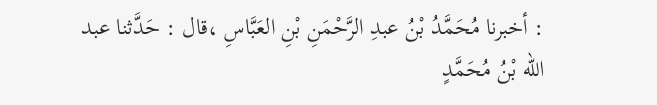: أخبرنا مُحَمَّدُ بْنُ عبدِ الرَّحْمَنِ بْنِ العَبَّاسِ ،قال : حَدَّثنا عبد الله بْنُ مُحَمَّدٍ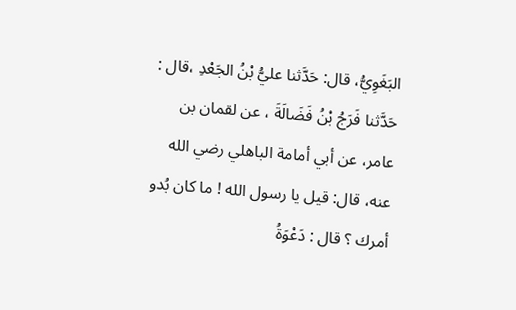البَغَوِيُّ، قال: حَدَّثنا عليُّ بْنُ الجَعْدِ ،قال : حَدَّثنا فَرَجُ بْنُ فَضَالَةَ ، عن لقمان بن عامر، عن أبي أمامة الباهلي رضي الله عنه، قال: قيل يا رسول الله ! ما كان بُدو أمرك ؟ قال : دَعْوَةُ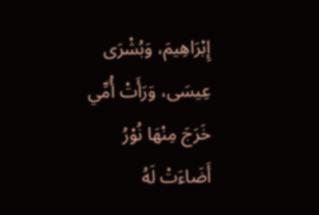إِبْرَاهِيمَ، وَبُشْرَى عِيسَى، وَرَأَتْ أُمِّي خَرَجَ مِنْهَا نُوْرُ أَضَاءَتْ لَهُ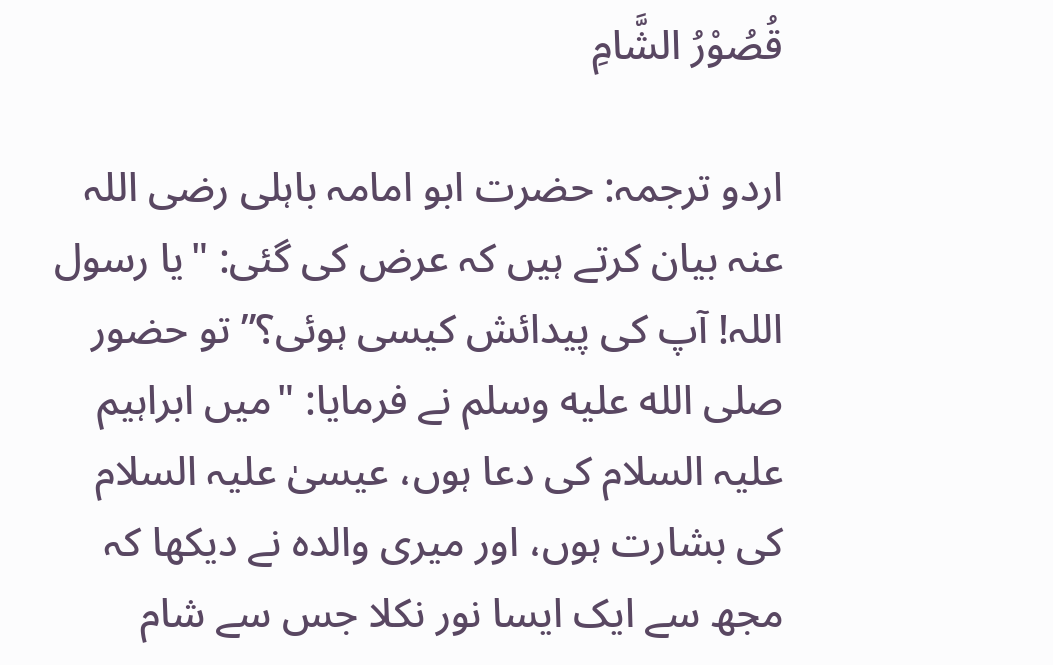قُصُوْرُ الشَّامِ

اردو ترجمہ: حضرت ابو امامہ باہلی رضی اللہ عنہ بیان کرتے ہیں کہ عرض کی گئی: "یا رسول اللہ! آپ کی پیدائش کیسی ہوئی؟” تو حضور صلى الله عليه وسلم نے فرمایا: "میں ابراہیم علیہ السلام کی دعا ہوں، عیسیٰ علیہ السلام کی بشارت ہوں، اور میری والدہ نے دیکھا کہ مجھ سے ایک ایسا نور نکلا جس سے شام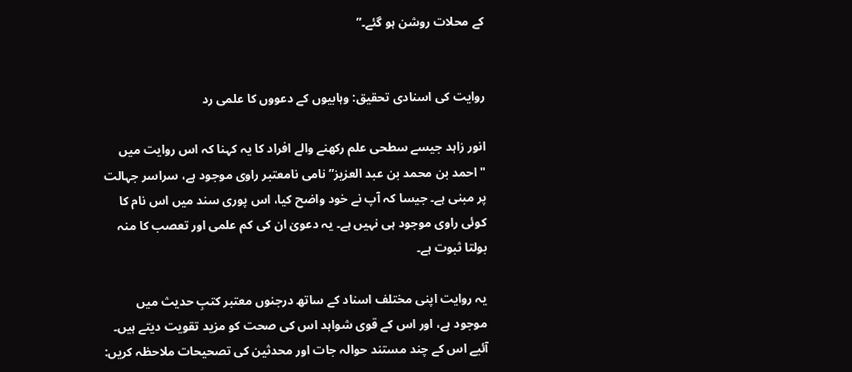کے محلات روشن ہو گئے۔”


روایت کی اسنادی تحقیق: وہابیوں کے دعووں کا علمی رد

انور زاہد جیسے سطحی علم رکھنے والے افراد کا یہ کہنا کہ اس روایت میں "احمد بن محمد بن عبد العزیز” نامی نامعتبر راوی موجود ہے، سراسر جہالت پر مبنی ہے۔ جیسا کہ آپ نے خود واضح کیا، اس پوری سند میں اس نام کا کوئی راوی موجود ہی نہیں ہے۔ یہ دعویٰ ان کی کم علمی اور تعصب کا منہ بولتا ثبوت ہے۔

یہ روایت اپنی مختلف اسناد کے ساتھ درجنوں معتبر کتبِ حدیث میں موجود ہے، اور اس کے قوی شواہد اس کی صحت کو مزید تقویت دیتے ہیں۔ آئیے اس کے چند مستند حوالہ جات اور محدثین کی تصحیحات ملاحظہ کریں: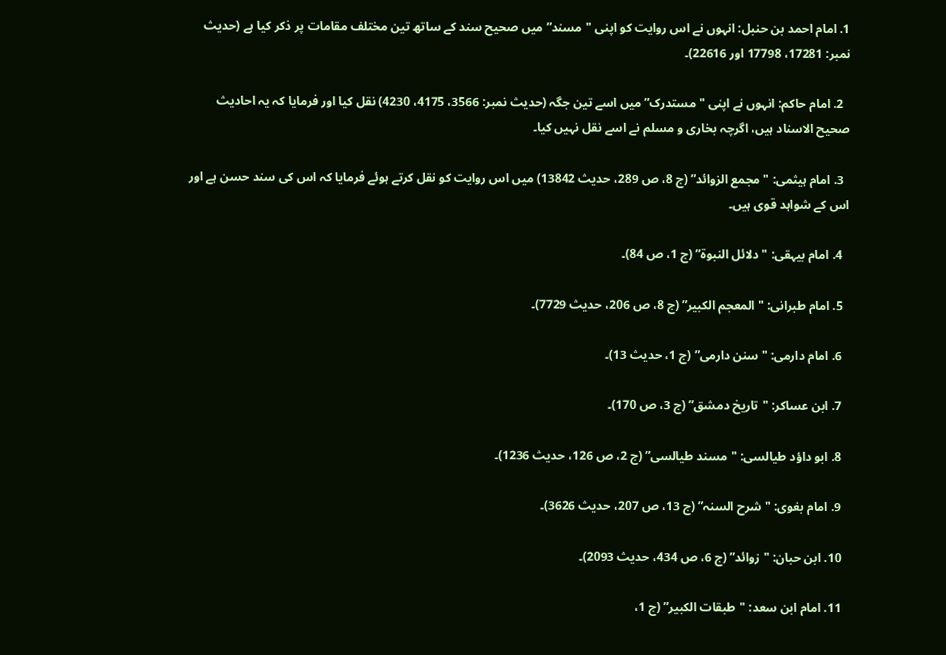1. امام احمد بن حنبل: انہوں نے اس روایت کو اپنی "مسند” میں صحیح سند کے ساتھ تین مختلف مقامات پر ذکر کیا ہے (حدیث نمبر: 17281، 17798 اور 22616)۔

  2. امام حاکم: انہوں نے اپنی "مستدرک” میں اسے تین جگہ (حدیث نمبر: 3566، 4175، 4230) نقل کیا اور فرمایا کہ یہ احادیث صحیح الاسناد ہیں، اگرچہ بخاری و مسلم نے اسے نقل نہیں کیا۔

  3. امام ہیثمی: "مجمع الزوائد” (ج 8، ص 289، حدیث 13842) میں اس روایت کو نقل کرتے ہوئے فرمایا کہ اس کی سند حسن ہے اور اس کے شواہد قوی ہیں۔

  4. امام بیہقی: "دلائل النبوۃ” (ج 1، ص 84)۔

  5. امام طبرانی: "المعجم الکبیر” (ج 8، ص 206، حدیث 7729)۔

  6. امام دارمی: "سنن دارمی” (ج 1، حدیث 13)۔

  7. ابن عساکر: "تاریخ دمشق” (ج 3، ص 170)۔

  8. ابو داؤد طیالسی: "مسند طیالسی” (ج 2، ص 126، حدیث 1236)۔

  9. امام بغوی: "شرح السنہ” (ج 13، ص 207، حدیث 3626)۔

  10. ابن حبان: "زوائد” (ج 6، ص 434، حدیث 2093)۔

  11. امام ابن سعد: "طبقات الکبیر” (ج 1،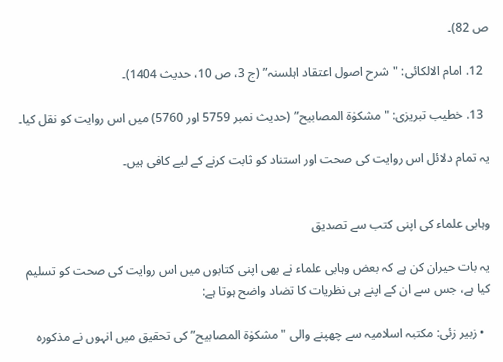ص 82)۔

  12. امام الالکائی: "شرح اصول اعتقاد اہلسنہ” (ج 3، ص 10، حدیث 1404)۔

  13. خطیب تبریزی: "مشکوٰۃ المصابیح” (حدیث نمبر 5759 اور 5760) میں اس روایت کو نقل کیا۔

یہ تمام دلائل اس روایت کی صحت اور استناد کو ثابت کرنے کے لیے کافی ہیں۔


وہابی علماء کی اپنی کتب سے تصدیق

یہ بات حیران کن ہے کہ بعض وہابی علماء نے بھی اپنی کتابوں میں اس روایت کی صحت کو تسلیم کیا ہے، جس سے ان کے اپنے ہی نظریات کا تضاد واضح ہوتا ہے:

  • زبیر زئی: مکتبہ اسلامیہ سے چھپنے والی "مشکوٰۃ المصابیح” کی تحقیق میں انہوں نے مذکورہ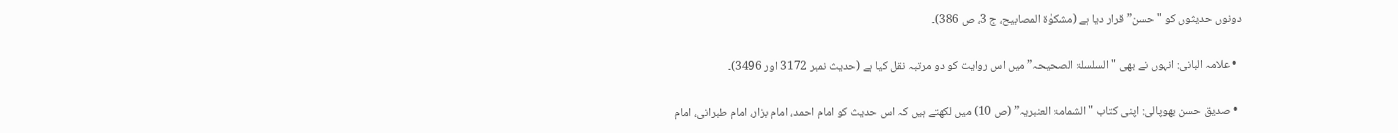دونوں حدیثوں کو "حسن” قرار دیا ہے (مشکوٰۃ المصابیح، ج 3، ص 386)۔

  • علامہ البانی: انہوں نے بھی "السلسلۃ الصحیحہ” میں اس روایت کو دو مرتبہ نقل کیا ہے (حدیث نمبر 3172 اور 3496)۔

  • صدیق حسن بھوپالی: اپنی کتاب "الشمامۃ العنبریہ” (ص 10) میں لکھتے ہیں کہ اس حدیث کو امام احمد، امام بزار، امام طبرانی، امام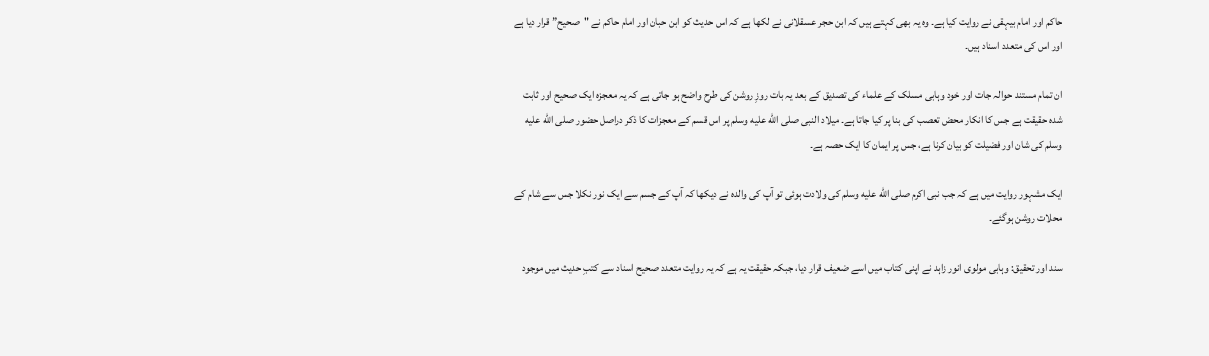حاکم اور امام بیہقی نے روایت کیا ہے۔ وہ یہ بھی کہتے ہیں کہ ابن حجر عسقلانی نے لکھا ہے کہ اس حدیث کو ابن حبان اور امام حاکم نے "صحیح” قرار دیا ہے اور اس کی متعدد اسناد ہیں۔

ان تمام مستند حوالہ جات اور خود وہابی مسلک کے علماء کی تصدیق کے بعد یہ بات روزِ روشن کی طرح واضح ہو جاتی ہے کہ یہ معجزہ ایک صحیح اور ثابت شدہ حقیقت ہے جس کا انکار محض تعصب کی بنا پر کیا جاتا ہے۔ میلاد النبی صلى الله عليه وسلم پر اس قسم کے معجزات کا ذکر دراصل حضور صلى الله عليه وسلم کی شان اور فضیلت کو بیان کرنا ہے، جس پر ایمان کا ایک حصہ ہے۔

ایک مشہور روایت میں ہے کہ جب نبی اکرم صلى الله عليه وسلم کی ولادت ہوئی تو آپ کی والدہ نے دیکھا کہ آپ کے جسم سے ایک نور نکلا جس سے شام کے محلات روشن ہوگئے۔

سند اور تحقیق: وہابی مولوی انور زاہد نے اپنی کتاب میں اسے ضعیف قرار دیا، جبکہ حقیقت یہ ہے کہ یہ روایت متعدد صحیح اسناد سے کتبِ حدیث میں موجود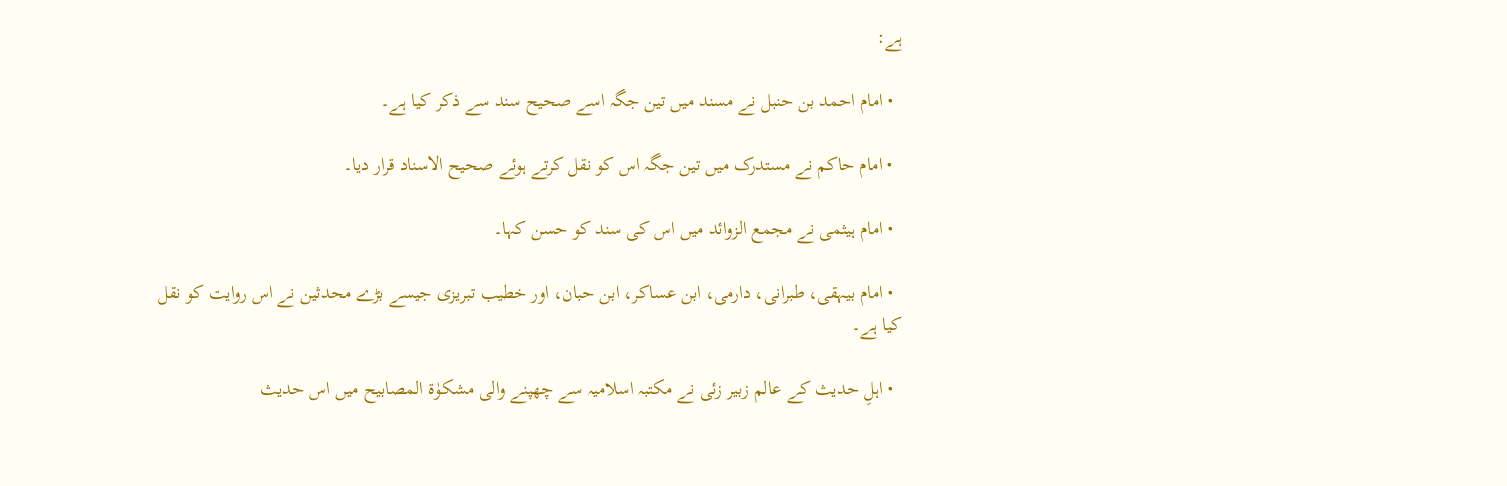ہے:

  • امام احمد بن حنبل نے مسند میں تین جگہ اسے صحیح سند سے ذکر کیا ہے۔

  • امام حاکم نے مستدرک میں تین جگہ اس کو نقل کرتے ہوئے صحیح الاسناد قرار دیا۔

  • امام ہیثمی نے مجمع الزوائد میں اس کی سند کو حسن کہا۔

  • امام بیہقی، طبرانی، دارمی، ابن عساکر، ابن حبان، اور خطیب تبریزی جیسے بڑے محدثین نے اس روایت کو نقل کیا ہے۔

  • اہلِ حدیث کے عالم زبیر زئی نے مکتبہ اسلامیہ سے چھپنے والی مشکوٰۃ المصابیح میں اس حدیث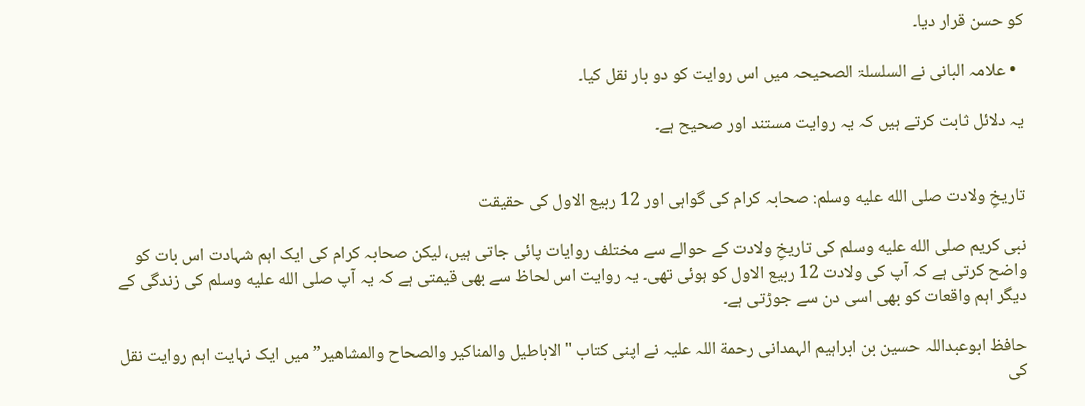کو حسن قرار دیا۔

  • علامہ البانی نے السلسلۃ الصحیحہ میں اس روایت کو دو بار نقل کیا۔

یہ دلائل ثابت کرتے ہیں کہ یہ روایت مستند اور صحیح ہے۔


تاریخِ ولادت صلى الله عليه وسلم: صحابہ کرام کی گواہی اور 12 ربیع الاول کی حقیقت

نبی کریم صلى الله عليه وسلم کی تاریخِ ولادت کے حوالے سے مختلف روایات پائی جاتی ہیں، لیکن صحابہ کرام کی ایک اہم شہادت اس بات کو واضح کرتی ہے کہ آپ کی ولادت 12 ربیع الاول کو ہوئی تھی۔ یہ روایت اس لحاظ سے بھی قیمتی ہے کہ یہ آپ صلى الله عليه وسلم کی زندگی کے دیگر اہم واقعات کو بھی اسی دن سے جوڑتی ہے۔

حافظ ابوعبداللہ حسین بن ابراہیم الہمدانی رحمة اللہ علیہ نے اپنی کتاب "الاباطیل والمناکیر والصحاح والمشاهير” میں ایک نہایت اہم روایت نقل کی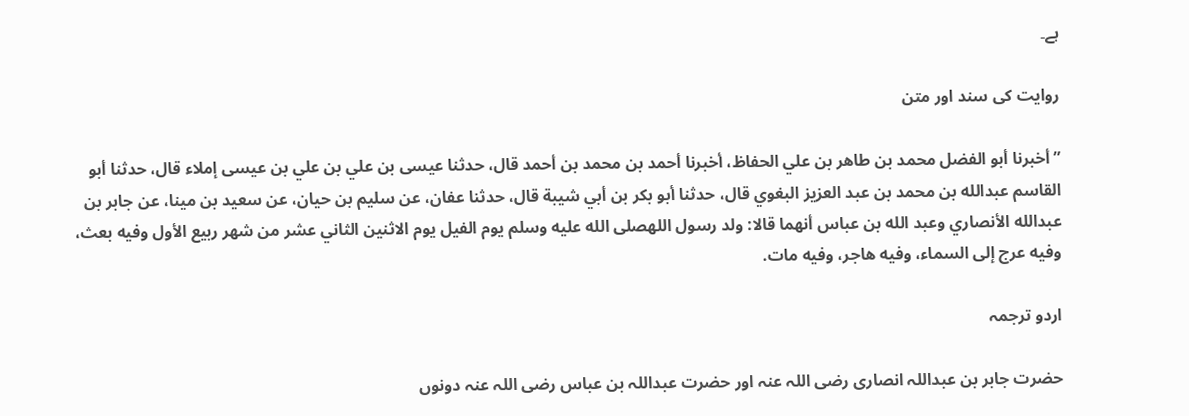ہے۔

روایت کی سند اور متن

”أخبرنا أبو الفضل محمد بن طاهر بن علي الحفاظ، أخبرنا أحمد بن محمد بن أحمد قال، حدثنا عيسى بن علي بن علي بن عيسى إملاء قال، حدثنا أبو القاسم عبدالله بن محمد بن عبد العزيز البغوي قال، حدثنا أبو بكر بن أبي شيبة قال، حدثنا عفان، عن سليم بن حيان، عن سعيد بن مينا، عن جابر بن عبدالله الأنصاري وعبد الله بن عباس أنهما قالا: ولد رسول اللهصلى الله عليه وسلم يوم الفيل يوم الاثنين الثاني عشر من شهر ربيع الأول وفيه بعث، وفيه عرج إلى السماء، وفيه هاجر، وفيه مات.

اردو ترجمہ

حضرت جابر بن عبداللہ انصاری رضی اللہ عنہ اور حضرت عبداللہ بن عباس رضی اللہ عنہ دونوں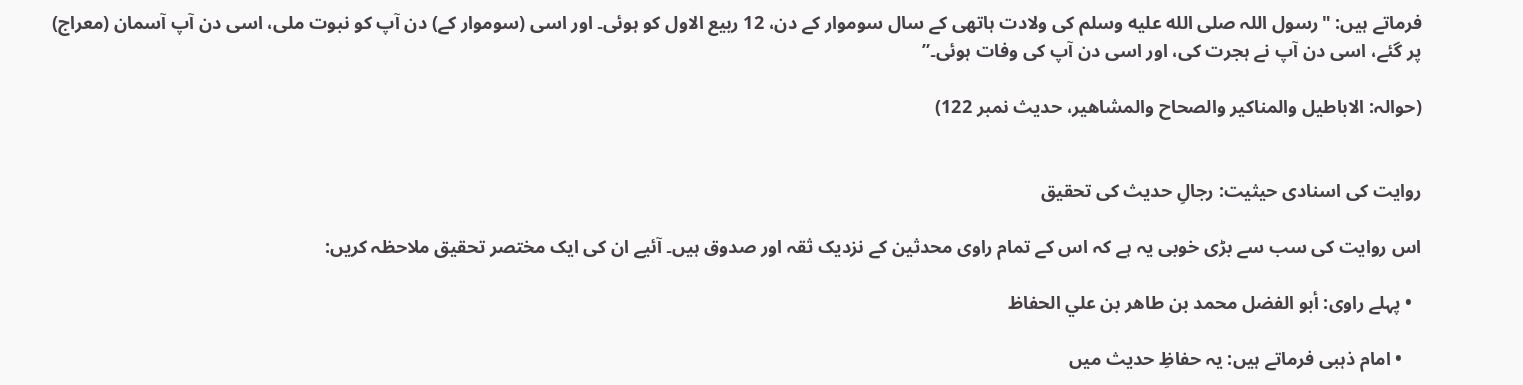فرماتے ہیں: "رسول اللہ صلى الله عليه وسلم کی ولادت ہاتھی کے سال سوموار کے دن، 12 ربیع الاول کو ہوئی۔ اور اسی (سوموار کے) دن آپ کو نبوت ملی، اسی دن آپ آسمان (معراج) پر گئے، اسی دن آپ نے ہجرت کی، اور اسی دن آپ کی وفات ہوئی۔”

(حوالہ: الاباطیل والمناکیر والصحاح والمشاهير، حدیث نمبر 122)


روایت کی اسنادی حیثیت: رجالِ حدیث کی تحقیق

اس روایت کی سب سے بڑی خوبی یہ ہے کہ اس کے تمام راوی محدثین کے نزدیک ثقہ اور صدوق ہیں۔ آئیے ان کی ایک مختصر تحقیق ملاحظہ کریں:

  • پہلے راوی: أبو الفضل محمد بن طاهر بن علي الحفاظ

    • امام ذہبی فرماتے ہیں: یہ حفاظِ حدیث میں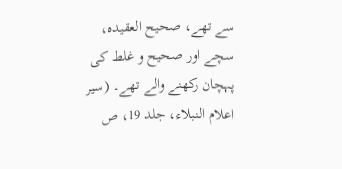سے تھے، صحیح العقیدہ، سچے اور صحیح و غلط کی پہچان رکھنے والے تھے۔ (سیر اعلام النبلاء، جلد 19، ص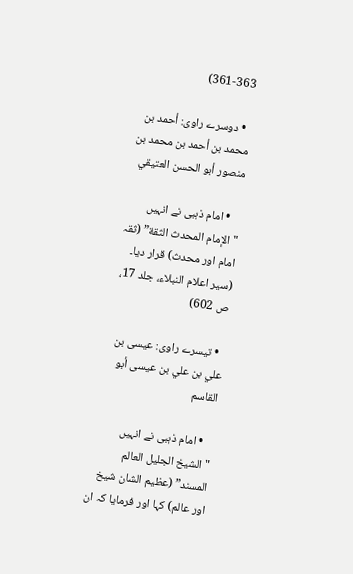361-363)

  • دوسرے راوی: أحمد بن محمد بن أحمد بن محمد بن منصور أبو الحسن العتيقي

    • امام ذہبی نے انہیں "الإمام المحدث الثقة” (ثقہ امام اور محدث) قرار دیا۔ (سیر اعلام النبلاء، جلد 17، ص 602)

  • تیسرے راوی: عيسى بن علي بن علي بن عيسى أبو القاسم

    • امام ذہبی نے انہیں "الشيخ الجليل العالم المسند” (عظیم الشان شیخ اور عالم) کہا اور فرمایا کہ ان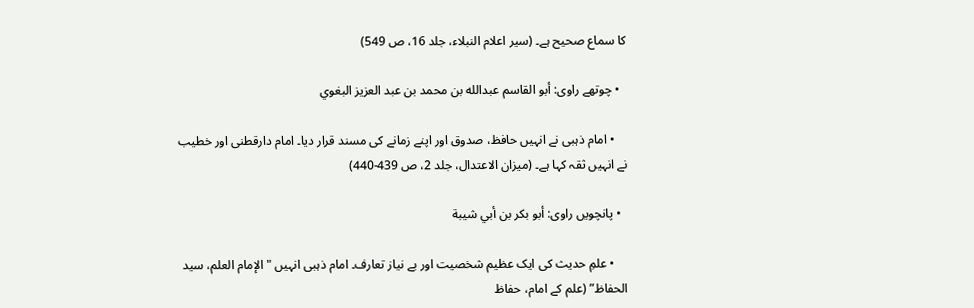کا سماع صحیح ہے۔ (سیر اعلام النبلاء، جلد 16، ص 549)

  • چوتھے راوی: أبو القاسم عبدالله بن محمد بن عبد العزيز البغوي

    • امام ذہبی نے انہیں حافظ، صدوق اور اپنے زمانے کی مسند قرار دیا۔ امام دارقطنی اور خطیب نے انہیں ثقہ کہا ہے۔ (میزان الاعتدال، جلد 2، ص 439-440)

  • پانچویں راوی: أبو بكر بن أبي شيبة

    • علمِ حدیث کی ایک عظیم شخصیت اور بے نیاز تعارف۔ امام ذہبی انہیں "الإمام العلم، سيد الحفاظ” (علم کے امام، حفاظ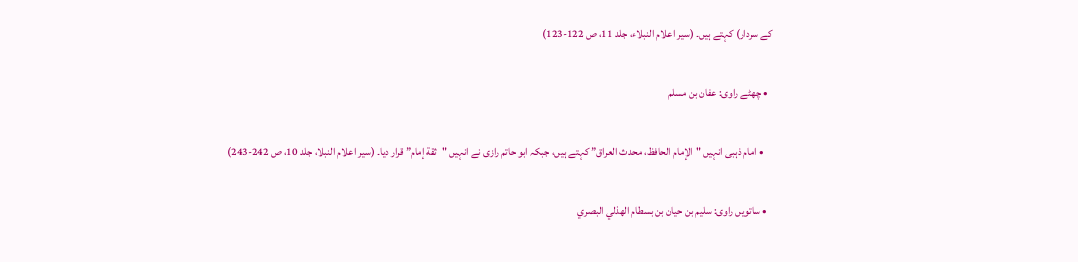کے سردار) کہتے ہیں۔ (سیر اعلام النبلاء، جلد 11، ص 122-123)

  • چھٹے راوی: عفان بن مسلم

    • امام ذہبی انہیں "الإمام الحافظ، محدث العراق” کہتے ہیں، جبکہ ابو حاتم رازی نے انہیں "ثقة إمام” قرار دیا۔ (سیر اعلام النبلا، جلد 10، ص 242-243)

  • ساتویں راوی: سليم بن حيان بن بسطام الهذلي البصري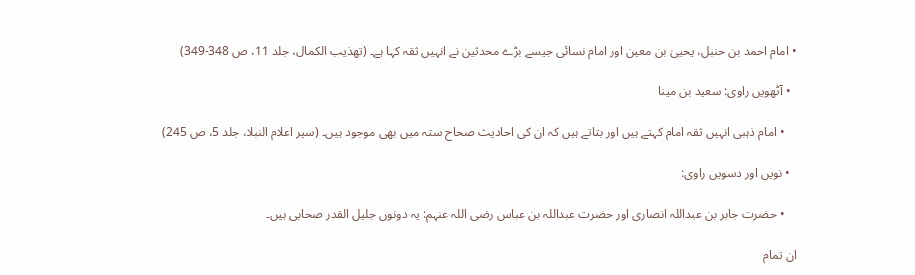• امام احمد بن حنبل، یحییٰ بن معین اور امام نسائی جیسے بڑے محدثین نے انہیں ثقہ کہا ہے۔ (تھذیب الکمال، جلد 11، ص 348-349)

  • آٹھویں راوی: سعيد بن مينا

    • امام ذہبی انہیں ثقہ امام کہتے ہیں اور بتاتے ہیں کہ ان کی احادیث صحاح ستہ میں بھی موجود ہیں۔ (سیر اعلام النبلا، جلد 5، ص 245)

  • نویں اور دسویں راوی:

    • حضرت جابر بن عبداللہ انصاری اور حضرت عبداللہ بن عباس رضی اللہ عنہم: یہ دونوں جلیل القدر صحابی ہیں۔

ان تمام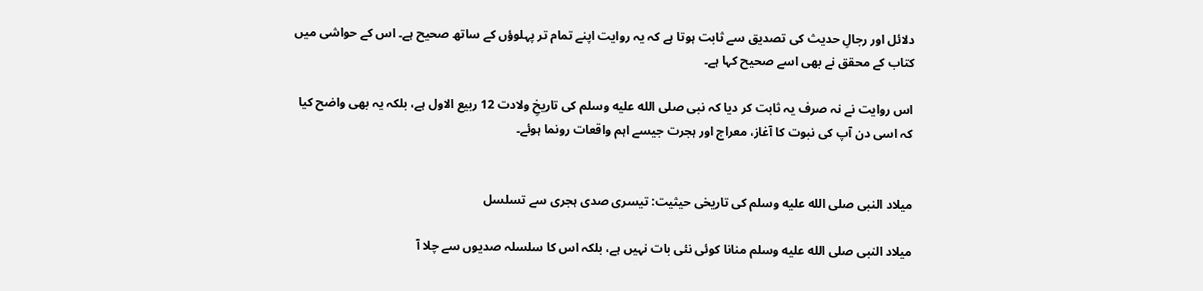دلائل اور رجالِ حدیث کی تصدیق سے ثابت ہوتا ہے کہ یہ روایت اپنے تمام تر پہلوؤں کے ساتھ صحیح ہے۔ اس کے حواشی میں کتاب کے محقق نے بھی اسے صحیح کہا ہے۔

اس روایت نے نہ صرف یہ ثابت کر دیا کہ نبی صلى الله عليه وسلم کی تاریخِ ولادت 12 ربیع الاول ہے، بلکہ یہ بھی واضح کیا کہ اسی دن آپ کی نبوت کا آغاز، معراج اور ہجرت جیسے اہم واقعات رونما ہوئے۔


میلاد النبی صلى الله عليه وسلم کی تاریخی حیثیت: تیسری صدی ہجری سے تسلسل

میلاد النبی صلى الله عليه وسلم منانا کوئی نئی بات نہیں ہے، بلکہ اس کا سلسلہ صدیوں سے چلا آ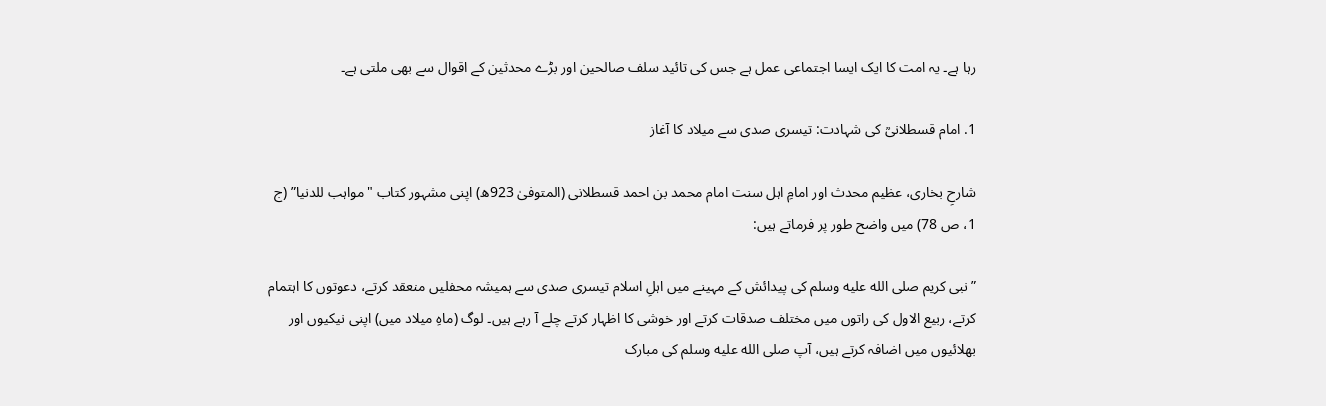رہا ہے۔ یہ امت کا ایک ایسا اجتماعی عمل ہے جس کی تائید سلف صالحین اور بڑے محدثین کے اقوال سے بھی ملتی ہے۔

1. امام قسطلانیؒ کی شہادت: تیسری صدی سے میلاد کا آغاز

شارحِ بخاری، عظیم محدث اور امامِ اہل سنت امام محمد بن احمد قسطلانی (المتوفیٰ 923ھ) اپنی مشہور کتاب "مواہب للدنیا” (ج 1، ص 78) میں واضح طور پر فرماتے ہیں:

”نبی کریم صلى الله عليه وسلم کی پیدائش کے مہینے میں اہلِ اسلام تیسری صدی سے ہمیشہ محفلیں منعقد کرتے، دعوتوں کا اہتمام کرتے، ربیع الاول کی راتوں میں مختلف صدقات کرتے اور خوشی کا اظہار کرتے چلے آ رہے ہیں۔ لوگ (ماہِ میلاد میں) اپنی نیکیوں اور بھلائیوں میں اضافہ کرتے ہیں، آپ صلى الله عليه وسلم کی مبارک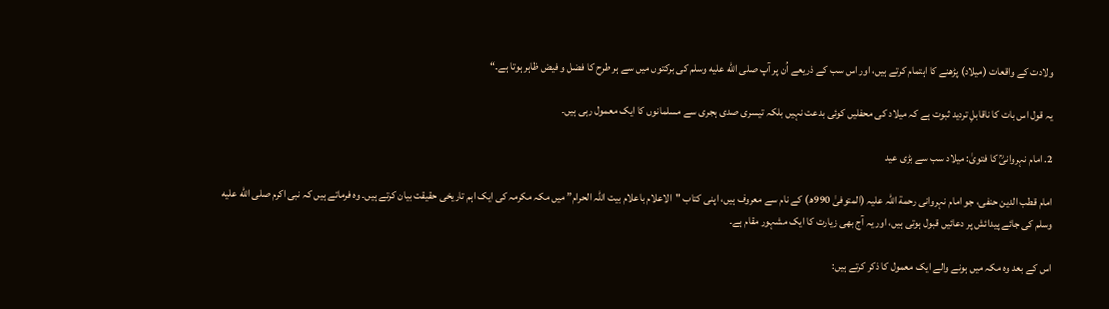ولادت کے واقعات (میلاد) پڑھنے کا اہتمام کرتے ہیں، اور اس سب کے ذریعے اُن پر آپ صلى الله عليه وسلم کی برکتوں میں سے ہر طرح کا فضل و فیض ظاہر ہوتا ہے۔“

یہ قول اس بات کا ناقابلِ تردید ثبوت ہے کہ میلاد کی محفلیں کوئی بدعت نہیں بلکہ تیسری صدی ہجری سے مسلمانوں کا ایک معمول رہی ہیں۔

2. امام نہروانیؒ کا فتویٰ: میلاد سب سے بڑی عید

امام قطب الدین حنفی، جو امام نہروانی رحمة اللہ علیہ (المتوفیٰ 990ھ) کے نام سے معروف ہیں، اپنی کتاب "الاعلام باعلام بیت اللہ الحرام” میں مکہ مکرمہ کی ایک اہم تاریخی حقیقت بیان کرتے ہیں۔ وہ فرماتے ہیں کہ نبی اکرم صلى الله عليه وسلم کی جائے پیدائش پر دعائیں قبول ہوتی ہیں، اور یہ آج بھی زیارت کا ایک مشہور مقام ہے۔

اس کے بعد وہ مکہ میں ہونے والے ایک معمول کا ذکر کرتے ہیں: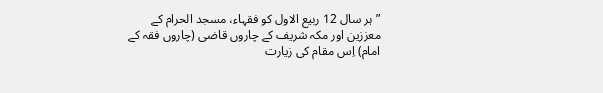”ہر سال 12 ربیع الاول کو فقہاء، مسجد الحرام کے معززین اور مکہ شریف کے چاروں قاضی (چاروں فقہ کے امام) اِس مقام کی زیارت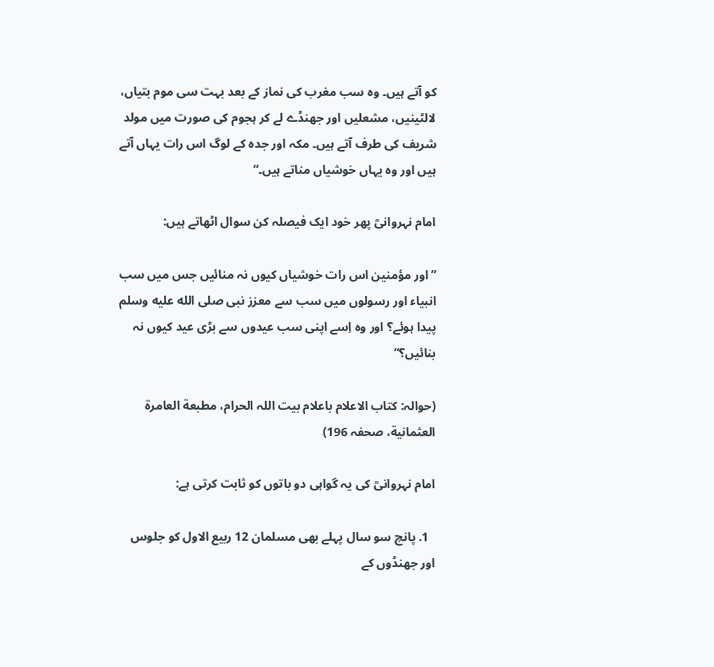کو آتے ہیں۔ وہ سب مغرب کی نماز کے بعد بہت سی موم بتیاں، لالٹینیں، مشعلیں اور جھنڈے لے کر ہجوم کی صورت میں مولد شریف کی طرف آتے ہیں۔ مکہ اور جدہ کے لوگ اس رات یہاں آتے ہیں اور وہ یہاں خوشیاں مناتے ہیں۔“

امام نہروانیؒ پھر خود ایک فیصلہ کن سوال اٹھاتے ہیں:

”اور مؤمنین اس رات خوشیاں کیوں نہ منائیں جس میں سب انبیاء اور رسولوں میں سب سے معزز نبی صلى الله عليه وسلم پیدا ہوئے؟ اور وہ اِسے اپنی سب عیدوں سے بڑی عید کیوں نہ بنائیں؟“

(حوالہ: کتاب الاعلام باعلام بیت اللہ الحرام، مطبعة العامرة العثمانیة، صحفہ 196)

امام نہروانیؒ کی یہ گواہی دو باتوں کو ثابت کرتی ہے:

  1. پانچ سو سال پہلے بھی مسلمان 12 ربیع الاول کو جلوس اور جھنڈوں کے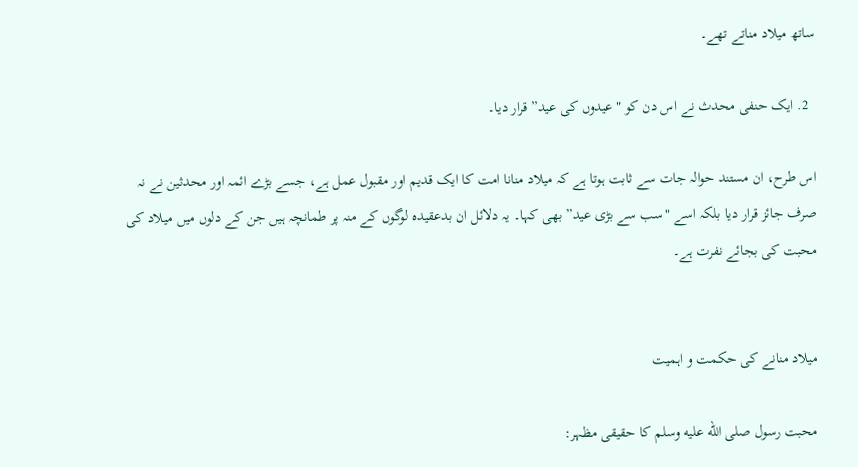ساتھ میلاد مناتے تھے۔

  2. ایک حنفی محدث نے اس دن کو "عیدوں کی عید” قرار دیا۔

اس طرح، ان مستند حوالہ جات سے ثابت ہوتا ہے کہ میلاد منانا امت کا ایک قدیم اور مقبول عمل ہے، جسے بڑے ائمہ اور محدثین نے نہ صرف جائز قرار دیا بلکہ اسے "سب سے بڑی عید” بھی کہا۔ یہ دلائل ان بدعقیدہ لوگوں کے منہ پر طمانچہ ہیں جن کے دلوں میں میلاد کی محبت کی بجائے نفرت ہے۔


میلاد منانے کی حکمت و اہمیت

محبت رسول صلى الله عليه وسلم کا حقیقی مظہر: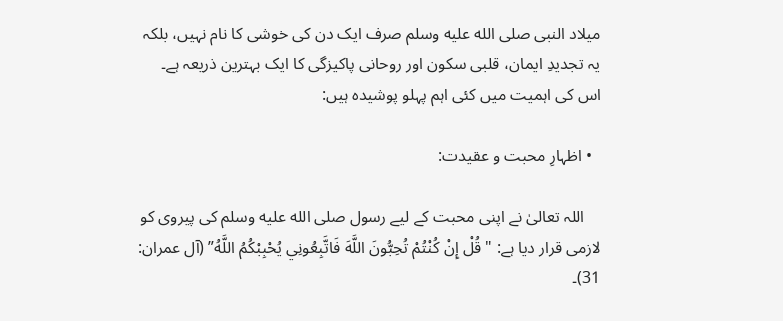میلاد النبی صلى الله عليه وسلم صرف ایک دن کی خوشی کا نام نہیں، بلکہ یہ تجدیدِ ایمان، قلبی سکون اور روحانی پاکیزگی کا ایک بہترین ذریعہ ہے۔ اس کی اہمیت میں کئی اہم پہلو پوشیدہ ہیں:

  • اظہارِ محبت و عقیدت:

    اللہ تعالیٰ نے اپنی محبت کے لیے رسول صلى الله عليه وسلم کی پیروی کو لازمی قرار دیا ہے: "قُلْ إِنْ كُنْتُمْ تُحِبُّونَ اللَّهَ فَاتَّبِعُونِي يُحْبِبْكُمُ اللَّهُ” (آل عمران: 31)۔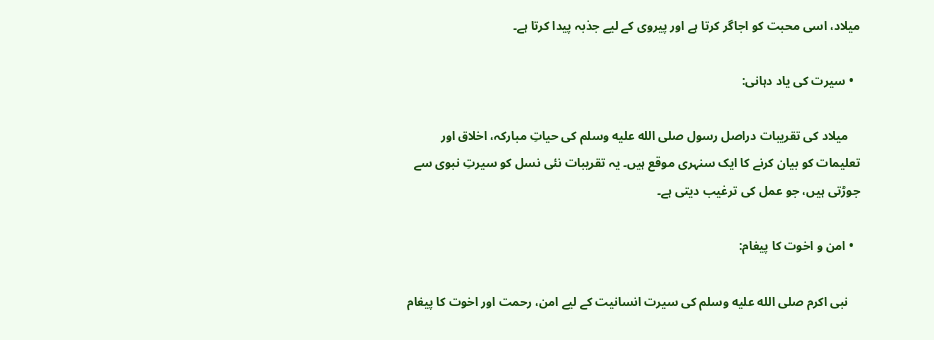میلاد، اسی محبت کو اجاگر کرتا ہے اور پیروی کے لیے جذبہ پیدا کرتا ہے۔

  • سیرت کی یاد دہانی:

    میلاد کی تقریبات دراصل رسول صلى الله عليه وسلم کی حیاتِ مبارکہ، اخلاق اور تعلیمات کو بیان کرنے کا ایک سنہری موقع ہیں۔ یہ تقریبات نئی نسل کو سیرتِ نبوی سے جوڑتی ہیں، جو عمل کی ترغیب دیتی ہے۔

  • امن و اخوت کا پیغام:

    نبی اکرم صلى الله عليه وسلم کی سیرت انسانیت کے لیے امن، رحمت اور اخوت کا پیغام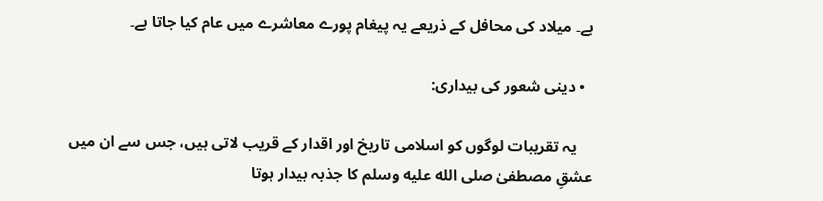ہے۔ میلاد کی محافل کے ذریعے یہ پیغام پورے معاشرے میں عام کیا جاتا ہے۔

  • دینی شعور کی بیداری:

    یہ تقریبات لوگوں کو اسلامی تاریخ اور اقدار کے قریب لاتی ہیں، جس سے ان میں عشقِ مصطفیٰ صلى الله عليه وسلم کا جذبہ بیدار ہوتا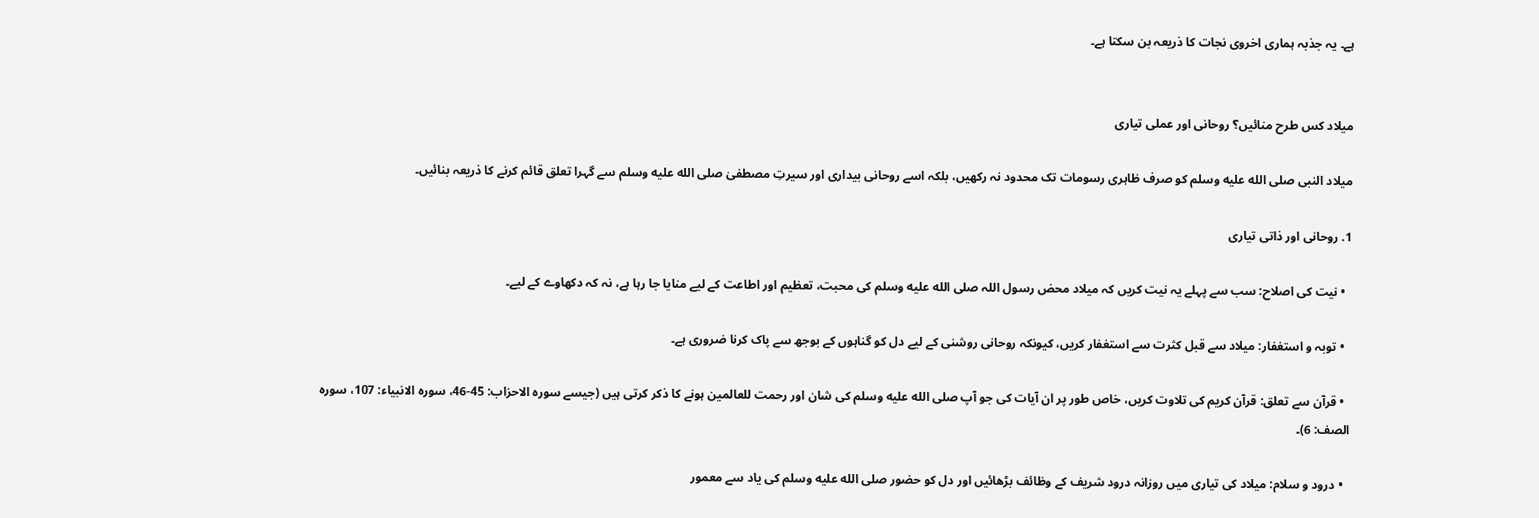ہے۔ یہ جذبہ ہماری اخروی نجات کا ذریعہ بن سکتا ہے۔


میلاد کس طرح منائیں؟ روحانی اور عملی تیاری

میلاد النبی صلى الله عليه وسلم کو صرف ظاہری رسومات تک محدود نہ رکھیں، بلکہ اسے روحانی بیداری اور سیرتِ مصطفیٰ صلى الله عليه وسلم سے گہرا تعلق قائم کرنے کا ذریعہ بنائیں۔

1. روحانی اور ذاتی تیاری

  • نیت کی اصلاح: سب سے پہلے یہ نیت کریں کہ میلاد محض رسول اللہ صلى الله عليه وسلم کی محبت، تعظیم اور اطاعت کے لیے منایا جا رہا ہے، نہ کہ دکھاوے کے لیے۔

  • توبہ و استغفار: میلاد سے قبل کثرت سے استغفار کریں، کیونکہ روحانی روشنی کے لیے دل کو گناہوں کے بوجھ سے پاک کرنا ضروری ہے۔

  • قرآن سے تعلق: قرآن کریم کی تلاوت کریں، خاص طور پر ان آیات کی جو آپ صلى الله عليه وسلم کی شان اور رحمت للعالمین ہونے کا ذکر کرتی ہیں (جیسے سورہ الاحزاب: 45-46، سورہ الانبیاء: 107، سورہ الصف: 6)۔

  • درود و سلام: میلاد کی تیاری میں روزانہ درود شریف کے وظائف بڑھائیں اور دل کو حضور صلى الله عليه وسلم کی یاد سے معمور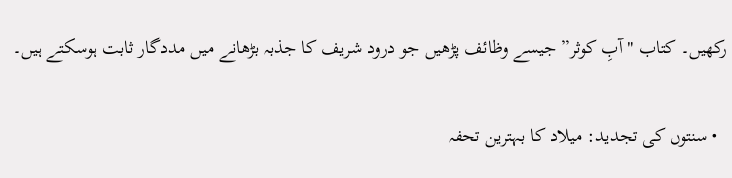رکھیں۔ کتاب "آبِ کوثر” جیسے وظائف پڑھیں جو درود شریف کا جذبہ بڑھانے میں مددگار ثابت ہوسکتے ہیں۔

  • سنتوں کی تجدید: میلاد کا بہترین تحفہ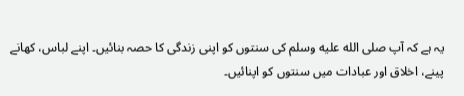یہ ہے کہ آپ صلى الله عليه وسلم کی سنتوں کو اپنی زندگی کا حصہ بنائیں۔ اپنے لباس، کھانے پینے، اخلاق اور عبادات میں سنتوں کو اپنائیں۔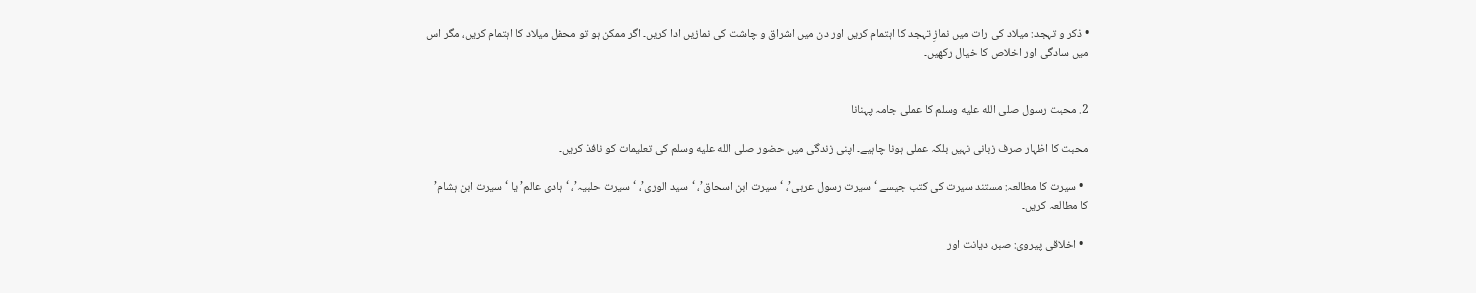• ذکر و تہجد: میلاد کی رات میں نمازِ تہجد کا اہتمام کریں اور دن میں اشراق و چاشت کی نمازیں ادا کریں۔ اگر ممکن ہو تو محفل میلاد کا اہتمام کریں، مگر اس میں سادگی اور اخلاص کا خیال رکھیں۔


2. محبت رسول صلى الله عليه وسلم کا عملی جامہ پہنانا

محبت کا اظہار صرف زبانی نہیں بلکہ عملی ہونا چاہیے۔ اپنی زندگی میں حضور صلى الله عليه وسلم کی تعلیمات کو نافذ کریں۔

  • سیرت کا مطالعہ: مستند سیرت کی کتب جیسے ‘سیرت رسول عربی’، ‘سیرت ابن اسحاق’، ‘سید الوری’، ‘سیرت حلبیہ’، ‘ہادی عالم’ یا ‘سیرت ابن ہشام’ کا مطالعہ کریں۔

  • اخلاقی پیروی: صبر، دیانت اور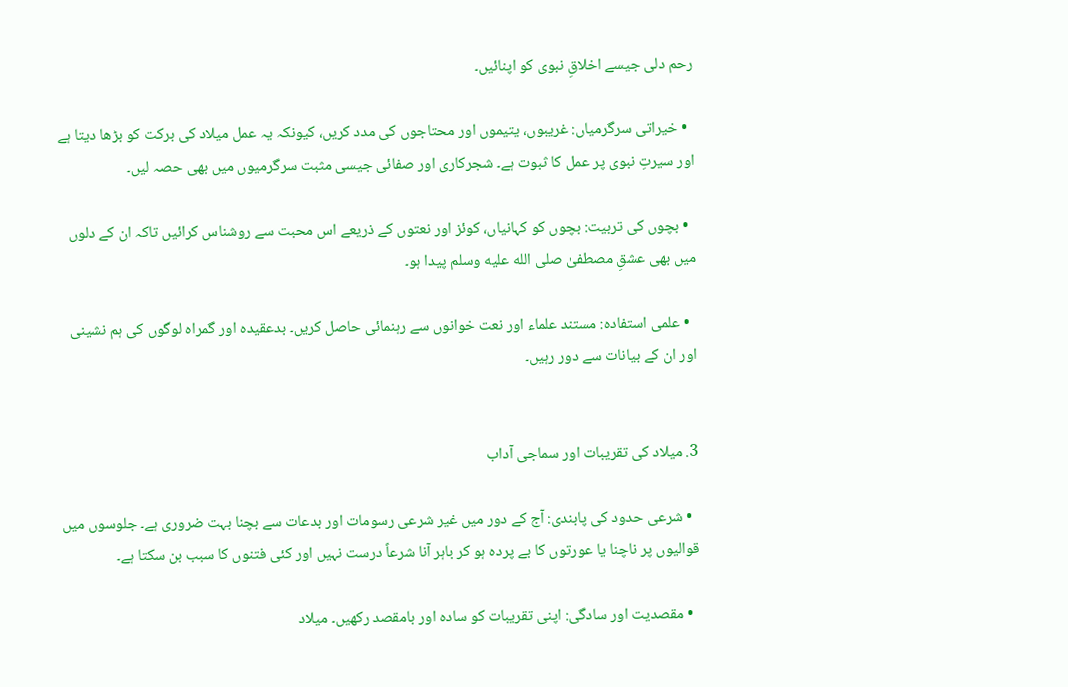رحم دلی جیسے اخلاقِ نبوی کو اپنائیں۔

  • خیراتی سرگرمیاں: غریبوں، یتیموں اور محتاجوں کی مدد کریں، کیونکہ یہ عمل میلاد کی برکت کو بڑھا دیتا ہے اور سیرتِ نبوی پر عمل کا ثبوت ہے۔ شجرکاری اور صفائی جیسی مثبت سرگرمیوں میں بھی حصہ لیں۔

  • بچوں کی تربیت: بچوں کو کہانیاں، کوئز اور نعتوں کے ذریعے اس محبت سے روشناس کرائیں تاکہ ان کے دلوں میں بھی عشقِ مصطفیٰ صلى الله عليه وسلم پیدا ہو۔

  • علمی استفادہ: مستند علماء اور نعت خوانوں سے رہنمائی حاصل کریں۔ بدعقیدہ اور گمراہ لوگوں کی ہم نشینی اور ان کے بیانات سے دور رہیں۔


3. میلاد کی تقریبات اور سماجی آداب

  • شرعی حدود کی پابندی: آج کے دور میں غیر شرعی رسومات اور بدعات سے بچنا بہت ضروری ہے۔ جلوسوں میں قوالیوں پر ناچنا یا عورتوں کا بے پردہ ہو کر باہر آنا شرعاً درست نہیں اور کئی فتنوں کا سبب بن سکتا ہے۔

  • مقصدیت اور سادگی: اپنی تقریبات کو سادہ اور بامقصد رکھیں۔ میلاد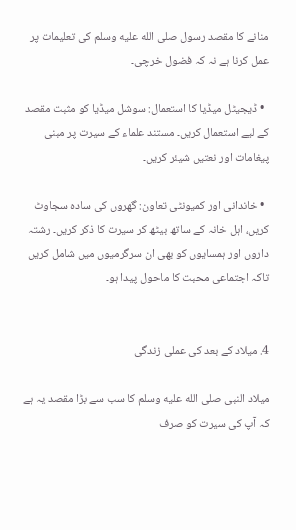منانے کا مقصد رسول صلى الله عليه وسلم کی تعلیمات پر عمل کرنا ہے نہ کہ فضول خرچی۔

  • ڈیجیٹل میڈیا کا استعمال: سوشل میڈیا کو مثبت مقصد کے لیے استعمال کریں۔ مستند علماء کے سیرت پر مبنی پیغامات اور نعتیں شیئر کریں۔

  • خاندانی اور کمیونٹی تعاون: گھروں کی سادہ سجاوٹ کریں، اہل خانہ کے ساتھ بیٹھ کر سیرت کا ذکر کریں۔ رشتہ داروں اور ہمسایوں کو بھی ان سرگرمیوں میں شامل کریں تاکہ اجتماعی محبت کا ماحول پیدا ہو۔


4. میلاد کے بعد کی عملی زندگی

میلاد النبی صلى الله عليه وسلم کا سب سے بڑا مقصد یہ ہے کہ آپ کی سیرت کو صرف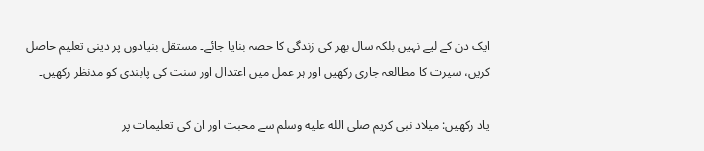ایک دن کے لیے نہیں بلکہ سال بھر کی زندگی کا حصہ بنایا جائے۔ مستقل بنیادوں پر دینی تعلیم حاصل کریں، سیرت کا مطالعہ جاری رکھیں اور ہر عمل میں اعتدال اور سنت کی پابندی کو مدنظر رکھیں۔

یاد رکھیں: میلاد نبی کریم صلى الله عليه وسلم سے محبت اور ان کی تعلیمات پر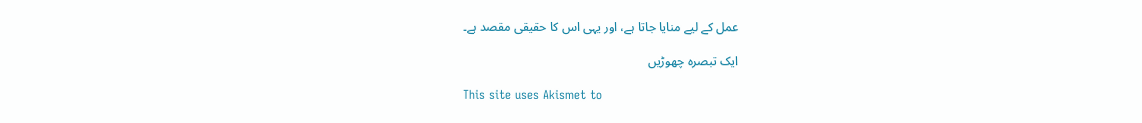عمل کے لیے منایا جاتا ہے، اور یہی اس کا حقیقی مقصد ہے۔

ایک تبصرہ چھوڑیں

This site uses Akismet to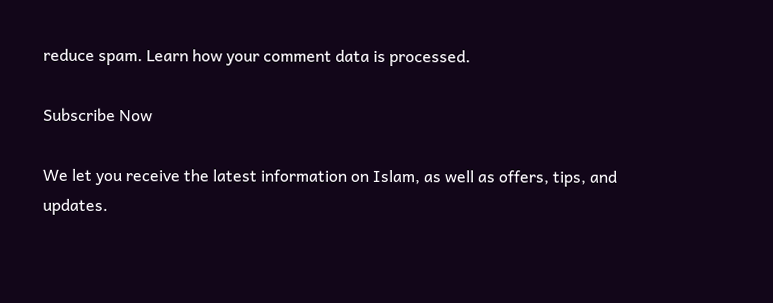reduce spam. Learn how your comment data is processed.

Subscribe Now

We let you receive the latest information on Islam, as well as offers, tips, and updates.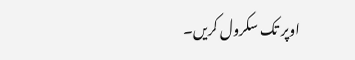اوپر تک سکرول کریں۔